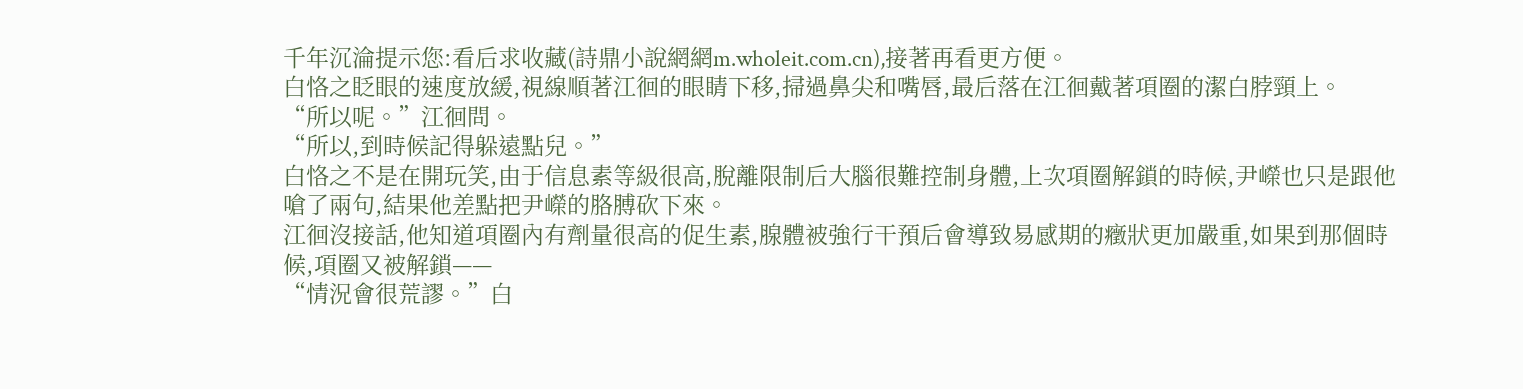千年沉淪提示您:看后求收藏(詩鼎小說網網m.wholeit.com.cn),接著再看更方便。
白恪之眨眼的速度放緩,視線順著江徊的眼睛下移,掃過鼻尖和嘴唇,最后落在江徊戴著項圈的潔白脖頸上。
“所以呢。”江徊問。
“所以,到時候記得躲遠點兒。”
白恪之不是在開玩笑,由于信息素等級很高,脫離限制后大腦很難控制身體,上次項圈解鎖的時候,尹嶸也只是跟他嗆了兩句,結果他差點把尹嶸的胳膊砍下來。
江徊沒接話,他知道項圈內有劑量很高的促生素,腺體被強行干預后會導致易感期的癥狀更加嚴重,如果到那個時候,項圈又被解鎖——
“情況會很荒謬。”白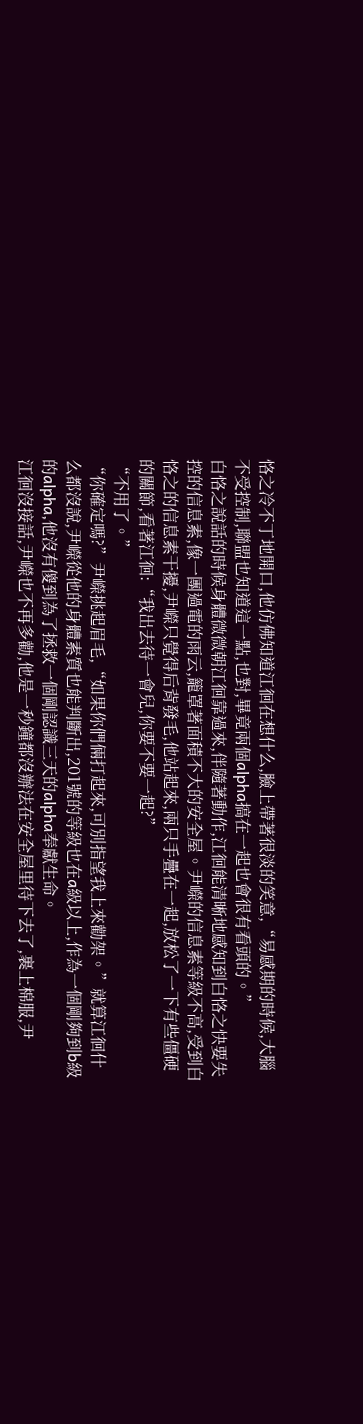恪之冷不丁地開口,他仿佛知道江徊在想什么,臉上帶著很淡的笑意,“易感期的時候,大腦不受控制,聯盟也知道這一點,也對,畢竟兩個alpha搞在一起也會很有看頭的。”
白恪之說話的時候身體微微朝江徊靠過來,伴隨著動作,江徊能清晰地感知到白恪之快要失控的信息素,像一團過電的雨云,籠罩著面積不大的安全屋。尹嶸的信息素等級不高,受到白恪之的信息素干擾,尹嶸只覺得后背發毛,他站起來,兩只手疊在一起,放松了一下有些僵硬的關節,看著江徊:“我出去待一會兒,你要不要一起?”
“不用了。”
“你確定嗎?”尹嶸挑起眉毛,“如果你們倆打起來,可別指望我上來勸架。”就算江徊什么都沒說,尹嶸從他的身體素質也能判斷出,201號的等級也在a級以上,作為一個剛夠到b級的alpha,他沒有傻到為了拯救一個剛認識三天的alpha奉獻生命。
江徊沒接話,尹嶸也不再多勸,他是一秒鐘都沒辦法在安全屋里待下去了,裹上棉服,尹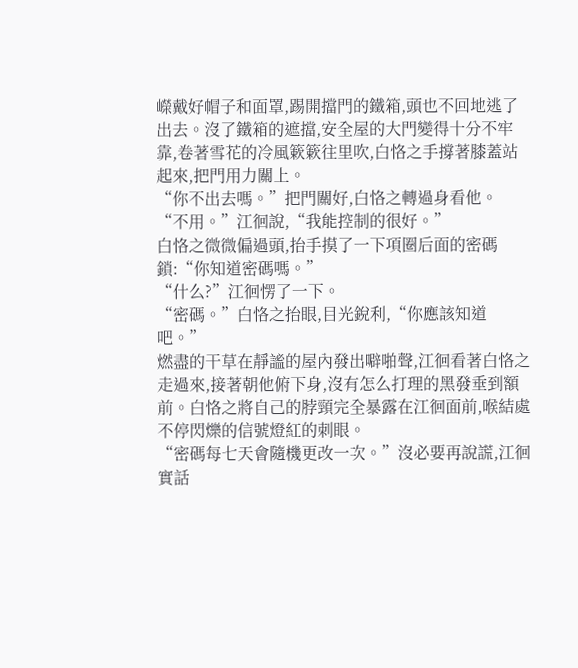嶸戴好帽子和面罩,踢開擋門的鐵箱,頭也不回地逃了出去。沒了鐵箱的遮擋,安全屋的大門變得十分不牢靠,卷著雪花的冷風簌簌往里吹,白恪之手撐著膝蓋站起來,把門用力關上。
“你不出去嗎。”把門關好,白恪之轉過身看他。
“不用。”江徊說,“我能控制的很好。”
白恪之微微偏過頭,抬手摸了一下項圈后面的密碼鎖:“你知道密碼嗎。”
“什么?”江徊愣了一下。
“密碼。”白恪之抬眼,目光銳利,“你應該知道吧。”
燃盡的干草在靜謐的屋內發出噼啪聲,江徊看著白恪之走過來,接著朝他俯下身,沒有怎么打理的黑發垂到額前。白恪之將自己的脖頸完全暴露在江徊面前,喉結處不停閃爍的信號燈紅的刺眼。
“密碼每七天會隨機更改一次。”沒必要再說謊,江徊實話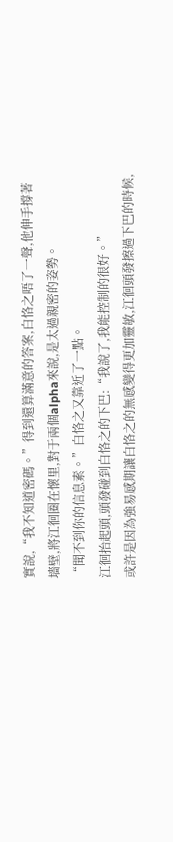實說,“我不知道密碼。”得到還算滿意的答案,白恪之唔了一聲,他伸手撐著墻壁,將江徊圈在懷里,對于兩個alpha來說,是太過親密的姿勢。
“聞不到你的信息素。”白恪之又靠近了一點。
江徊抬起頭,頭發碰到白恪之的下巴:“我說了,我能控制的很好。”
或許是因為強易感期讓白恪之的無感變得更加靈敏,江徊頭發擦過下巴的時候,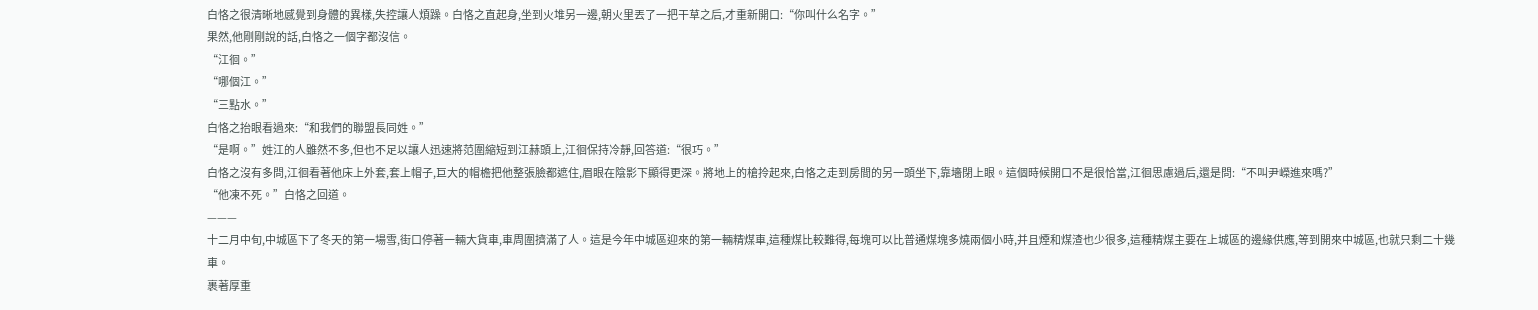白恪之很清晰地感覺到身體的異樣,失控讓人煩躁。白恪之直起身,坐到火堆另一邊,朝火里丟了一把干草之后,才重新開口:“你叫什么名字。”
果然,他剛剛說的話,白恪之一個字都沒信。
“江徊。”
“哪個江。”
“三點水。”
白恪之抬眼看過來:“和我們的聯盟長同姓。”
“是啊。”姓江的人雖然不多,但也不足以讓人迅速將范圍縮短到江赫頭上,江徊保持冷靜,回答道:“很巧。”
白恪之沒有多問,江徊看著他床上外套,套上帽子,巨大的帽檐把他整張臉都遮住,眉眼在陰影下顯得更深。將地上的槍拎起來,白恪之走到房間的另一頭坐下,靠墻閉上眼。這個時候開口不是很恰當,江徊思慮過后,還是問:“不叫尹嶸進來嗎?”
“他凍不死。”白恪之回道。
———
十二月中旬,中城區下了冬天的第一場雪,街口停著一輛大貨車,車周圍擠滿了人。這是今年中城區迎來的第一輛精煤車,這種煤比較難得,每塊可以比普通煤塊多燒兩個小時,并且煙和煤渣也少很多,這種精煤主要在上城區的邊緣供應,等到開來中城區,也就只剩二十幾車。
裹著厚重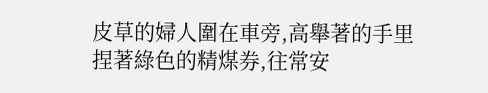皮草的婦人圍在車旁,高舉著的手里捏著綠色的精煤券,往常安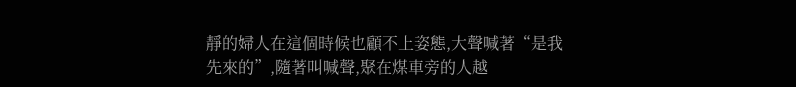靜的婦人在這個時候也顧不上姿態,大聲喊著“是我先來的”,隨著叫喊聲,聚在煤車旁的人越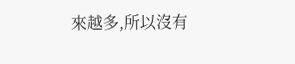來越多,所以沒有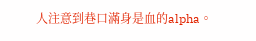人注意到巷口滿身是血的alpha。